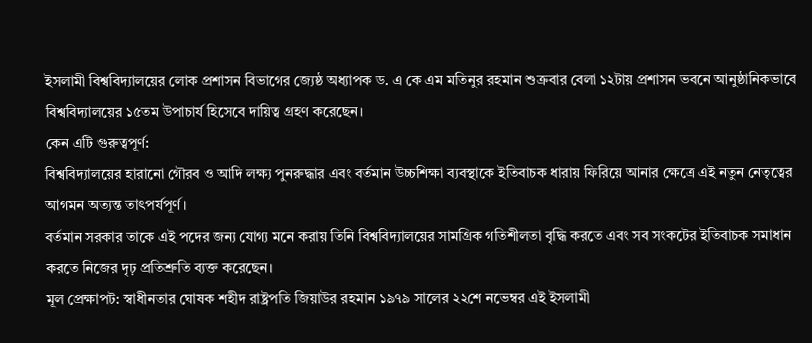ইসলামী বিশ্ববিদ্যালয়ের লোক প্রশাসন বিভাগের জ্যেষ্ঠ অধ্যাপক ড. এ কে এম মতিনুর রহমান শুক্রবার বেলা ১২টায় প্রশাসন ভবনে আনুষ্ঠানিকভাবে বিশ্ববিদ্যালয়ের ১৫তম উপাচার্য হিসেবে দায়িত্ব গ্রহণ করেছেন।
কেন এটি গুরুত্বপূর্ণ:
বিশ্ববিদ্যালয়ের হারানো গৌরব ও আদি লক্ষ্য পুনরুদ্ধার এবং বর্তমান উচ্চশিক্ষা ব্যবস্থাকে ইতিবাচক ধারায় ফিরিয়ে আনার ক্ষেত্রে এই নতুন নেতৃত্বের আগমন অত্যন্ত তাৎপর্যপূর্ণ।
বর্তমান সরকার তাকে এই পদের জন্য যোগ্য মনে করায় তিনি বিশ্ববিদ্যালয়ের সামগ্রিক গতিশীলতা বৃদ্ধি করতে এবং সব সংকটের ইতিবাচক সমাধান করতে নিজের দৃঢ় প্রতিশ্রুতি ব্যক্ত করেছেন।
মূল প্রেক্ষাপট: স্বাধীনতার ঘোষক শহীদ রাষ্ট্রপতি জিয়াউর রহমান ১৯৭৯ সালের ২২শে নভেম্বর এই ইসলামী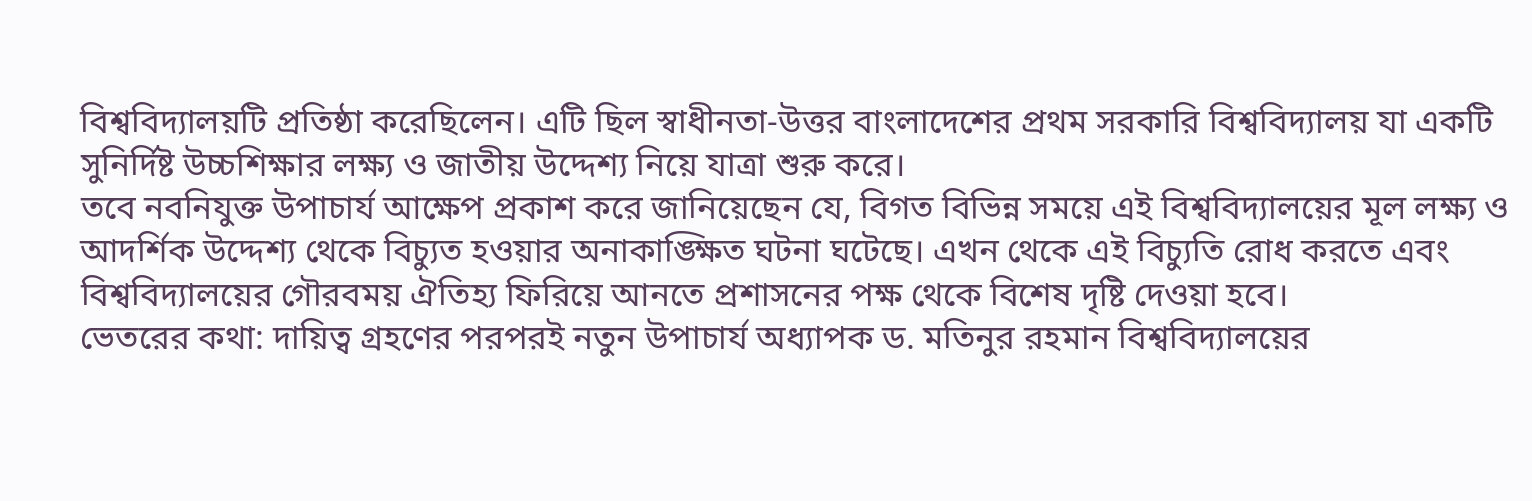বিশ্ববিদ্যালয়টি প্রতিষ্ঠা করেছিলেন। এটি ছিল স্বাধীনতা-উত্তর বাংলাদেশের প্রথম সরকারি বিশ্ববিদ্যালয় যা একটি সুনির্দিষ্ট উচ্চশিক্ষার লক্ষ্য ও জাতীয় উদ্দেশ্য নিয়ে যাত্রা শুরু করে।
তবে নবনিযুক্ত উপাচার্য আক্ষেপ প্রকাশ করে জানিয়েছেন যে, বিগত বিভিন্ন সময়ে এই বিশ্ববিদ্যালয়ের মূল লক্ষ্য ও আদর্শিক উদ্দেশ্য থেকে বিচ্যুত হওয়ার অনাকাঙ্ক্ষিত ঘটনা ঘটেছে। এখন থেকে এই বিচ্যুতি রোধ করতে এবং বিশ্ববিদ্যালয়ের গৌরবময় ঐতিহ্য ফিরিয়ে আনতে প্রশাসনের পক্ষ থেকে বিশেষ দৃষ্টি দেওয়া হবে।
ভেতরের কথা: দায়িত্ব গ্রহণের পরপরই নতুন উপাচার্য অধ্যাপক ড. মতিনুর রহমান বিশ্ববিদ্যালয়ের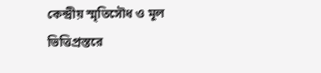কেন্দ্রীয় স্মৃতিসৌধ ও মূল ভিত্তিপ্রস্তরে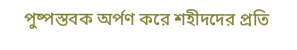পুষ্পস্তবক অর্পণ করে শহীদদের প্রতি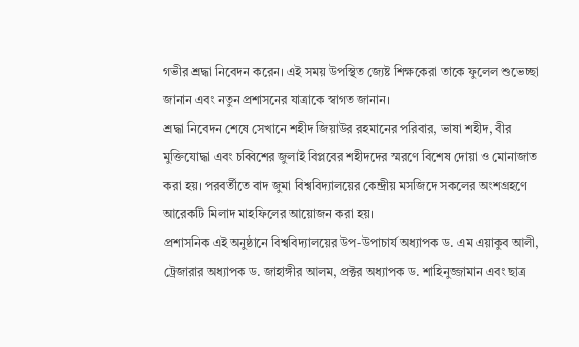গভীর শ্রদ্ধা নিবেদন করেন। এই সময় উপস্থিত জ্যেষ্ট শিক্ষকেরা তাকে ফুলেল শুভেচ্ছা জানান এবং নতুন প্রশাসনের যাত্রাকে স্বাগত জানান।
শ্রদ্ধা নিবেদন শেষে সেখানে শহীদ জিয়াউর রহমানের পরিবার, ভাষা শহীদ, বীর মুক্তিযোদ্ধা এবং চব্বিশের জুলাই বিপ্লবের শহীদদের স্মরণে বিশেষ দোয়া ও মোনাজাত করা হয়। পরবর্তীতে বাদ জুমা বিশ্ববিদ্যালয়ের কেন্দ্রীয় মসজিদে সকলের অংশগ্রহণে আরেকটি মিলাদ মাহফিলের আয়োজন করা হয়।
প্রশাসনিক এই অনুষ্ঠানে বিশ্ববিদ্যালয়ের উপ-উপাচার্য অধ্যাপক ড. এম এয়াকুব আলী, ট্রেজারার অধ্যাপক ড. জাহাঙ্গীর আলম, প্রক্টর অধ্যাপক ড. শাহিনুজ্জামান এবং ছাত্র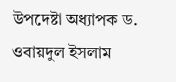উপদেষ্টা অধ্যাপক ড. ওবায়দুল ইসলাম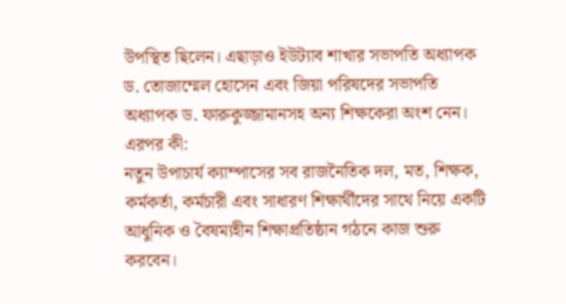উপস্থিত ছিলেন। এছাড়াও ইউট্যাব শাখার সভাপতি অধ্যাপক ড. তোজাম্মেল হোসেন এবং জিয়া পরিষদের সভাপতি অধ্যাপক ড. ফারুকুজ্জামানসহ অন্য শিক্ষকেরা অংশ নেন।
এরপর কী:
নতুন উপাচার্য ক্যাম্পাসের সব রাজনৈতিক দল, মত, শিক্ষক, কর্মকর্তা, কর্মচারী এবং সাধারণ শিক্ষার্থীদের সাথে নিয়ে একটি আধুনিক ও বৈষম্যহীন শিক্ষাপ্রতিষ্ঠান গঠনে কাজ শুরু করবেন।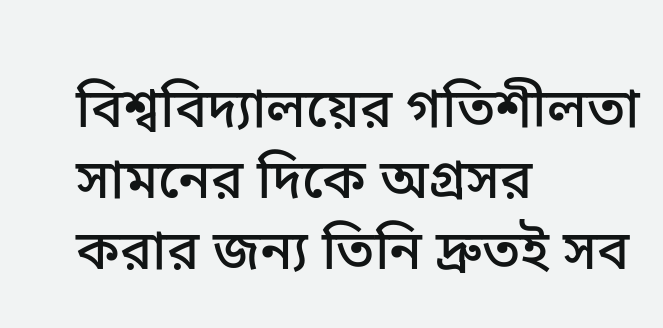বিশ্ববিদ্যালয়ের গতিশীলতা সামনের দিকে অগ্রসর করার জন্য তিনি দ্রুতই সব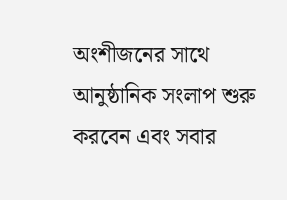অংশীজনের সাথে আনুষ্ঠানিক সংলাপ শুরু করবেন এবং সবার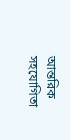আন্তরিক সহযোগিতা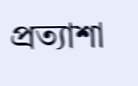প্রত্যাশা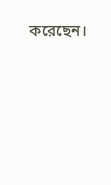করেছেন।